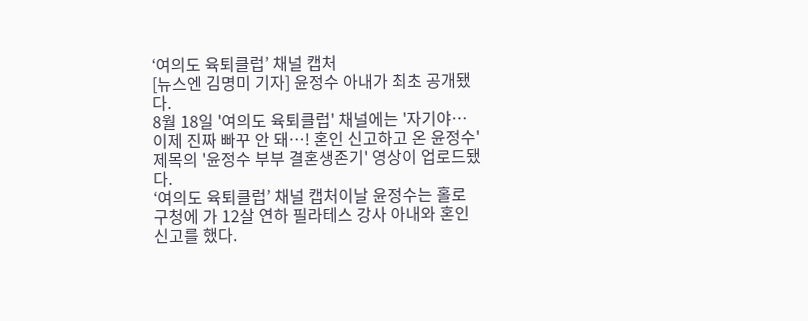‘여의도 육퇴클럽’ 채널 캡처
[뉴스엔 김명미 기자] 윤정수 아내가 최초 공개됐다.
8월 18일 '여의도 육퇴클럽' 채널에는 '자기야… 이제 진짜 빠꾸 안 돼…! 혼인 신고하고 온 윤정수' 제목의 '윤정수 부부 결혼생존기' 영상이 업로드됐다.
‘여의도 육퇴클럽’ 채널 캡처이날 윤정수는 홀로 구청에 가 12살 연하 필라테스 강사 아내와 혼인신고를 했다.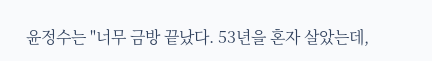윤정수는 "너무 금방 끝났다. 53년을 혼자 살았는데,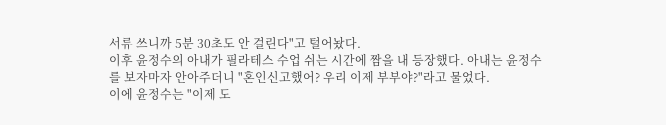서류 쓰니까 5분 30초도 안 걸린다"고 털어놨다.
이후 윤정수의 아내가 필라테스 수업 쉬는 시간에 짬을 내 등장했다. 아내는 윤정수를 보자마자 안아주더니 "혼인신고했어? 우리 이제 부부야?"라고 물었다.
이에 윤정수는 "이제 도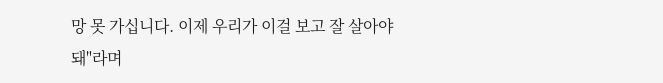망 못 가십니다. 이제 우리가 이걸 보고 잘 살아야 돼"라며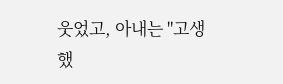웃었고, 아내는 "고생했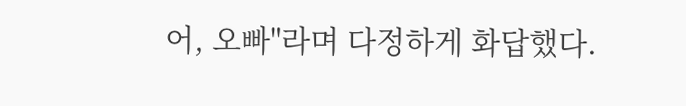어, 오빠"라며 다정하게 화답했다.